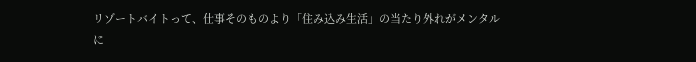リゾートバイトって、仕事そのものより「住み込み生活」の当たり外れがメンタルに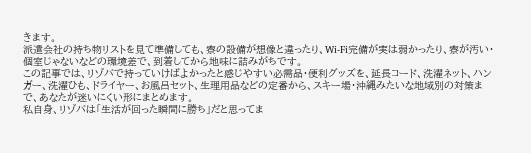きます。
派遣会社の持ち物リストを見て準備しても、寮の設備が想像と違ったり、Wi-Fi完備が実は弱かったり、寮が汚い・個室じゃないなどの環境差で、到着してから地味に詰みがちです。
この記事では、リゾバで持っていけばよかったと感じやすい必需品・便利グッズを、延長コード、洗濯ネット、ハンガー、洗濯ひも、ドライヤー、お風呂セット、生理用品などの定番から、スキー場・沖縄みたいな地域別の対策まで、あなたが迷いにくい形にまとめます。
私自身、リゾバは「生活が回った瞬間に勝ち」だと思ってま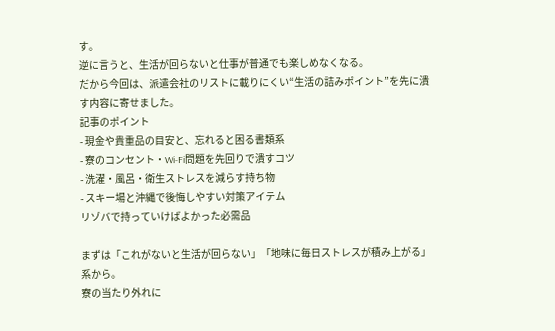す。
逆に言うと、生活が回らないと仕事が普通でも楽しめなくなる。
だから今回は、派遣会社のリストに載りにくい“生活の詰みポイント”を先に潰す内容に寄せました。
記事のポイント
- 現金や貴重品の目安と、忘れると困る書類系
- 寮のコンセント・Wi-Fi問題を先回りで潰すコツ
- 洗濯・風呂・衛生ストレスを減らす持ち物
- スキー場と沖縄で後悔しやすい対策アイテム
リゾバで持っていけばよかった必需品

まずは「これがないと生活が回らない」「地味に毎日ストレスが積み上がる」系から。
寮の当たり外れに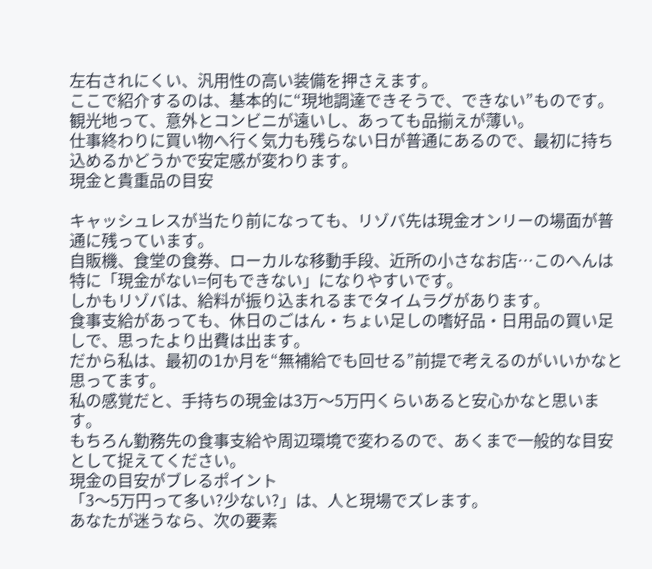左右されにくい、汎用性の高い装備を押さえます。
ここで紹介するのは、基本的に“現地調達できそうで、できない”ものです。
観光地って、意外とコンビニが遠いし、あっても品揃えが薄い。
仕事終わりに買い物へ行く気力も残らない日が普通にあるので、最初に持ち込めるかどうかで安定感が変わります。
現金と貴重品の目安

キャッシュレスが当たり前になっても、リゾバ先は現金オンリーの場面が普通に残っています。
自販機、食堂の食券、ローカルな移動手段、近所の小さなお店…このへんは特に「現金がない=何もできない」になりやすいです。
しかもリゾバは、給料が振り込まれるまでタイムラグがあります。
食事支給があっても、休日のごはん・ちょい足しの嗜好品・日用品の買い足しで、思ったより出費は出ます。
だから私は、最初の1か月を“無補給でも回せる”前提で考えるのがいいかなと思ってます。
私の感覚だと、手持ちの現金は3万〜5万円くらいあると安心かなと思います。
もちろん勤務先の食事支給や周辺環境で変わるので、あくまで一般的な目安として捉えてください。
現金の目安がブレるポイント
「3〜5万円って多い?少ない?」は、人と現場でズレます。
あなたが迷うなら、次の要素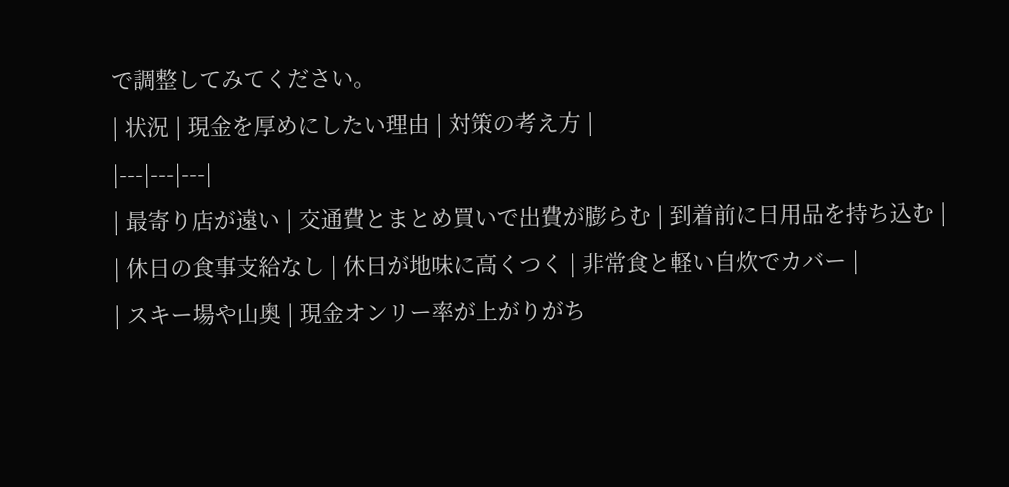で調整してみてください。
| 状況 | 現金を厚めにしたい理由 | 対策の考え方 |
|---|---|---|
| 最寄り店が遠い | 交通費とまとめ買いで出費が膨らむ | 到着前に日用品を持ち込む |
| 休日の食事支給なし | 休日が地味に高くつく | 非常食と軽い自炊でカバー |
| スキー場や山奥 | 現金オンリー率が上がりがち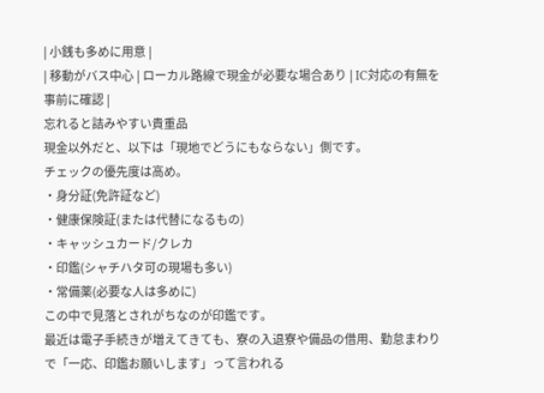| 小銭も多めに用意 |
| 移動がバス中心 | ローカル路線で現金が必要な場合あり | IC対応の有無を事前に確認 |
忘れると詰みやすい貴重品
現金以外だと、以下は「現地でどうにもならない」側です。
チェックの優先度は高め。
・身分証(免許証など)
・健康保険証(または代替になるもの)
・キャッシュカード/クレカ
・印鑑(シャチハタ可の現場も多い)
・常備薬(必要な人は多めに)
この中で見落とされがちなのが印鑑です。
最近は電子手続きが増えてきても、寮の入退寮や備品の借用、勤怠まわりで「一応、印鑑お願いします」って言われる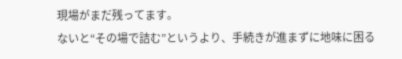現場がまだ残ってます。
ないと“その場で詰む”というより、手続きが進まずに地味に困る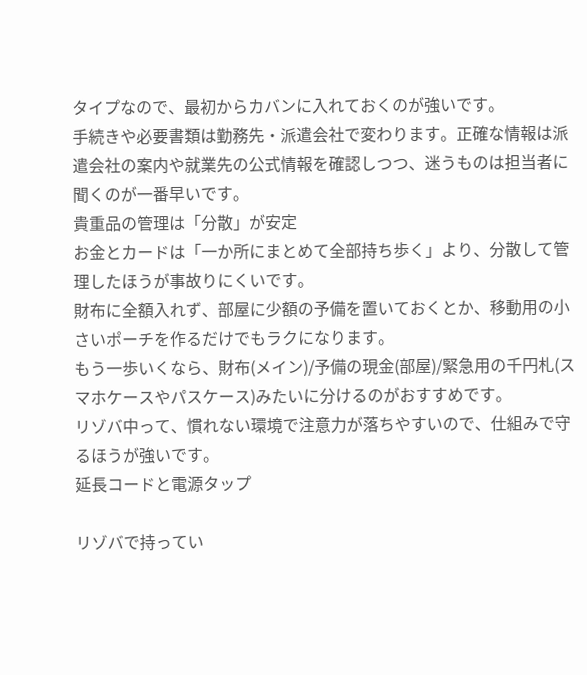タイプなので、最初からカバンに入れておくのが強いです。
手続きや必要書類は勤務先・派遣会社で変わります。正確な情報は派遣会社の案内や就業先の公式情報を確認しつつ、迷うものは担当者に聞くのが一番早いです。
貴重品の管理は「分散」が安定
お金とカードは「一か所にまとめて全部持ち歩く」より、分散して管理したほうが事故りにくいです。
財布に全額入れず、部屋に少額の予備を置いておくとか、移動用の小さいポーチを作るだけでもラクになります。
もう一歩いくなら、財布(メイン)/予備の現金(部屋)/緊急用の千円札(スマホケースやパスケース)みたいに分けるのがおすすめです。
リゾバ中って、慣れない環境で注意力が落ちやすいので、仕組みで守るほうが強いです。
延長コードと電源タップ

リゾバで持ってい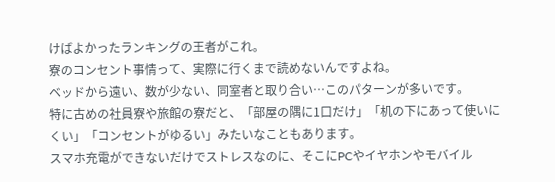けばよかったランキングの王者がこれ。
寮のコンセント事情って、実際に行くまで読めないんですよね。
ベッドから遠い、数が少ない、同室者と取り合い…このパターンが多いです。
特に古めの社員寮や旅館の寮だと、「部屋の隅に1口だけ」「机の下にあって使いにくい」「コンセントがゆるい」みたいなこともあります。
スマホ充電ができないだけでストレスなのに、そこにPCやイヤホンやモバイル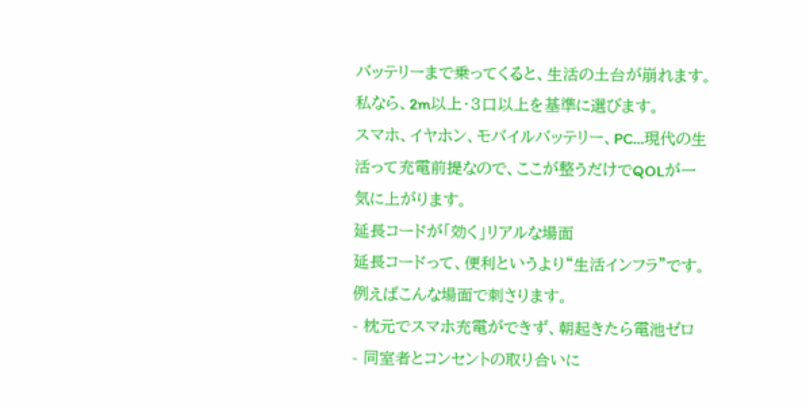バッテリーまで乗ってくると、生活の土台が崩れます。
私なら、2m以上・3口以上を基準に選びます。
スマホ、イヤホン、モバイルバッテリー、PC…現代の生活って充電前提なので、ここが整うだけでQOLが一気に上がります。
延長コードが「効く」リアルな場面
延長コードって、便利というより“生活インフラ”です。
例えばこんな場面で刺さります。
- 枕元でスマホ充電ができず、朝起きたら電池ゼロ
- 同室者とコンセントの取り合いに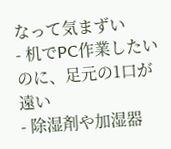なって気まずい
- 机でPC作業したいのに、足元の1口が遠い
- 除湿剤や加湿器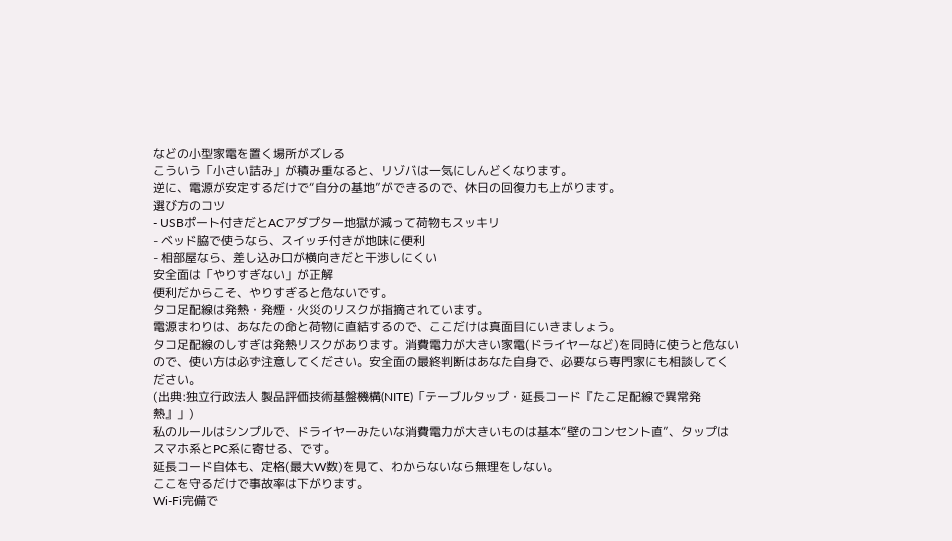などの小型家電を置く場所がズレる
こういう「小さい詰み」が積み重なると、リゾバは一気にしんどくなります。
逆に、電源が安定するだけで“自分の基地”ができるので、休日の回復力も上がります。
選び方のコツ
- USBポート付きだとACアダプター地獄が減って荷物もスッキリ
- ベッド脇で使うなら、スイッチ付きが地味に便利
- 相部屋なら、差し込み口が横向きだと干渉しにくい
安全面は「やりすぎない」が正解
便利だからこそ、やりすぎると危ないです。
タコ足配線は発熱・発煙・火災のリスクが指摘されています。
電源まわりは、あなたの命と荷物に直結するので、ここだけは真面目にいきましょう。
タコ足配線のしすぎは発熱リスクがあります。消費電力が大きい家電(ドライヤーなど)を同時に使うと危ないので、使い方は必ず注意してください。安全面の最終判断はあなた自身で、必要なら専門家にも相談してください。
(出典:独立行政法人 製品評価技術基盤機構(NITE)「テーブルタップ・延長コード『たこ足配線で異常発熱』」)
私のルールはシンプルで、ドライヤーみたいな消費電力が大きいものは基本“壁のコンセント直”、タップはスマホ系とPC系に寄せる、です。
延長コード自体も、定格(最大W数)を見て、わからないなら無理をしない。
ここを守るだけで事故率は下がります。
Wi-Fi完備で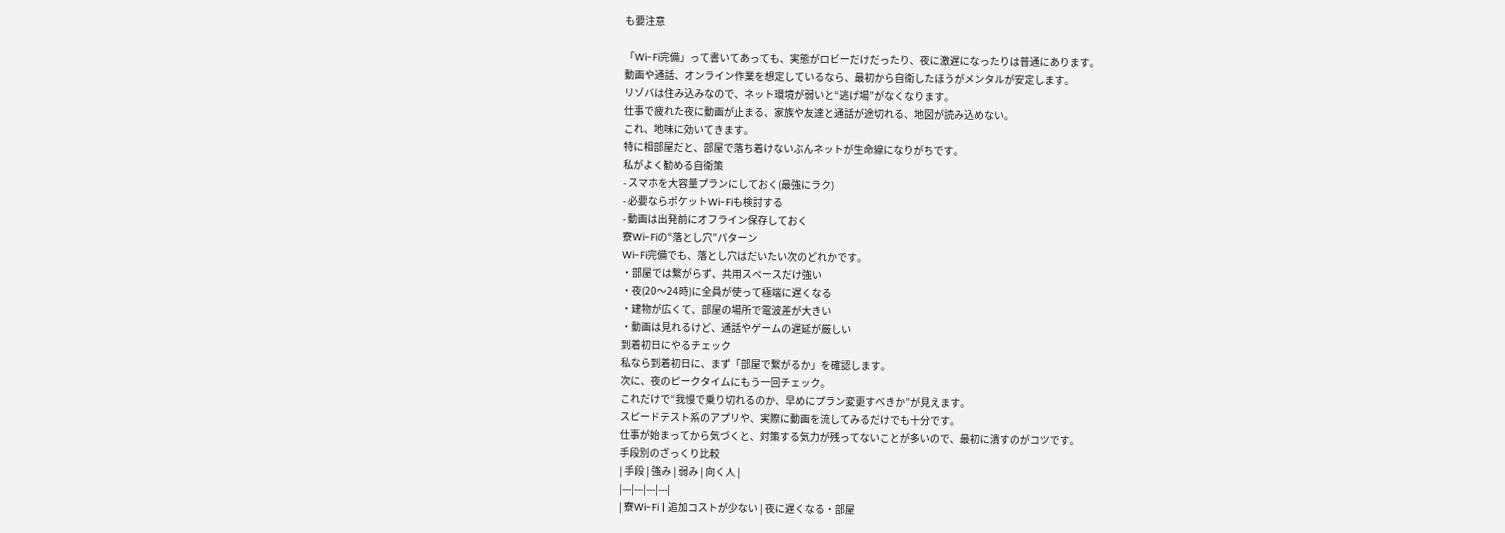も要注意

「Wi-Fi完備」って書いてあっても、実態がロビーだけだったり、夜に激遅になったりは普通にあります。
動画や通話、オンライン作業を想定しているなら、最初から自衛したほうがメンタルが安定します。
リゾバは住み込みなので、ネット環境が弱いと“逃げ場”がなくなります。
仕事で疲れた夜に動画が止まる、家族や友達と通話が途切れる、地図が読み込めない。
これ、地味に効いてきます。
特に相部屋だと、部屋で落ち着けないぶんネットが生命線になりがちです。
私がよく勧める自衛策
- スマホを大容量プランにしておく(最強にラク)
- 必要ならポケットWi-Fiも検討する
- 動画は出発前にオフライン保存しておく
寮Wi-Fiの“落とし穴”パターン
Wi-Fi完備でも、落とし穴はだいたい次のどれかです。
・部屋では繋がらず、共用スペースだけ強い
・夜(20〜24時)に全員が使って極端に遅くなる
・建物が広くて、部屋の場所で電波差が大きい
・動画は見れるけど、通話やゲームの遅延が厳しい
到着初日にやるチェック
私なら到着初日に、まず「部屋で繋がるか」を確認します。
次に、夜のピークタイムにもう一回チェック。
これだけで“我慢で乗り切れるのか、早めにプラン変更すべきか”が見えます。
スピードテスト系のアプリや、実際に動画を流してみるだけでも十分です。
仕事が始まってから気づくと、対策する気力が残ってないことが多いので、最初に潰すのがコツです。
手段別のざっくり比較
| 手段 | 強み | 弱み | 向く人 |
|---|---|---|---|
| 寮Wi-Fi | 追加コストが少ない | 夜に遅くなる・部屋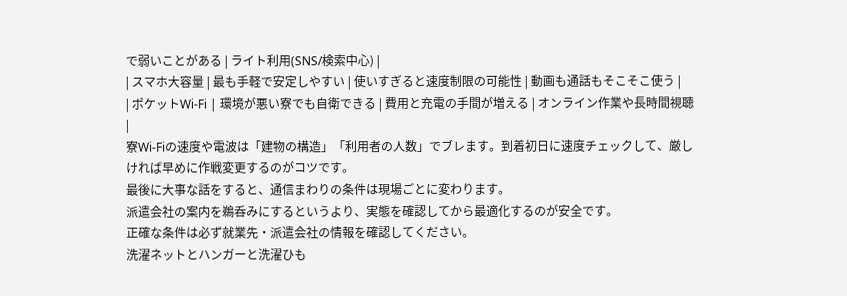で弱いことがある | ライト利用(SNS/検索中心) |
| スマホ大容量 | 最も手軽で安定しやすい | 使いすぎると速度制限の可能性 | 動画も通話もそこそこ使う |
| ポケットWi-Fi | 環境が悪い寮でも自衛できる | 費用と充電の手間が増える | オンライン作業や長時間視聴 |
寮Wi-Fiの速度や電波は「建物の構造」「利用者の人数」でブレます。到着初日に速度チェックして、厳しければ早めに作戦変更するのがコツです。
最後に大事な話をすると、通信まわりの条件は現場ごとに変わります。
派遣会社の案内を鵜呑みにするというより、実態を確認してから最適化するのが安全です。
正確な条件は必ず就業先・派遣会社の情報を確認してください。
洗濯ネットとハンガーと洗濯ひも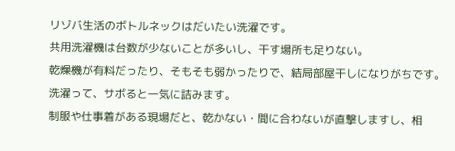リゾバ生活のボトルネックはだいたい洗濯です。
共用洗濯機は台数が少ないことが多いし、干す場所も足りない。
乾燥機が有料だったり、そもそも弱かったりで、結局部屋干しになりがちです。
洗濯って、サボると一気に詰みます。
制服や仕事着がある現場だと、乾かない・間に合わないが直撃しますし、相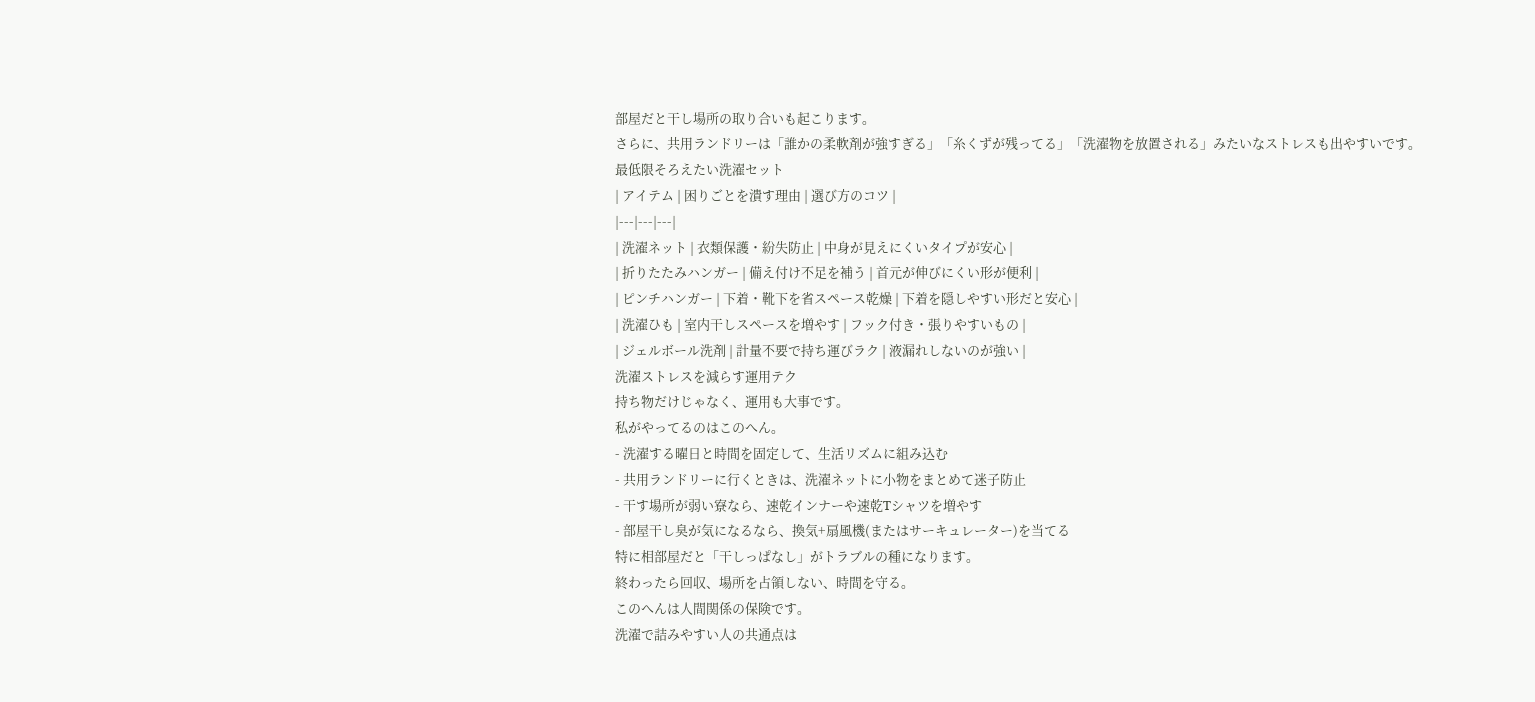部屋だと干し場所の取り合いも起こります。
さらに、共用ランドリーは「誰かの柔軟剤が強すぎる」「糸くずが残ってる」「洗濯物を放置される」みたいなストレスも出やすいです。
最低限そろえたい洗濯セット
| アイテム | 困りごとを潰す理由 | 選び方のコツ |
|---|---|---|
| 洗濯ネット | 衣類保護・紛失防止 | 中身が見えにくいタイプが安心 |
| 折りたたみハンガー | 備え付け不足を補う | 首元が伸びにくい形が便利 |
| ピンチハンガー | 下着・靴下を省スペース乾燥 | 下着を隠しやすい形だと安心 |
| 洗濯ひも | 室内干しスペースを増やす | フック付き・張りやすいもの |
| ジェルボール洗剤 | 計量不要で持ち運びラク | 液漏れしないのが強い |
洗濯ストレスを減らす運用テク
持ち物だけじゃなく、運用も大事です。
私がやってるのはこのへん。
- 洗濯する曜日と時間を固定して、生活リズムに組み込む
- 共用ランドリーに行くときは、洗濯ネットに小物をまとめて迷子防止
- 干す場所が弱い寮なら、速乾インナーや速乾Tシャツを増やす
- 部屋干し臭が気になるなら、換気+扇風機(またはサーキュレーター)を当てる
特に相部屋だと「干しっぱなし」がトラブルの種になります。
終わったら回収、場所を占領しない、時間を守る。
このへんは人間関係の保険です。
洗濯で詰みやすい人の共通点は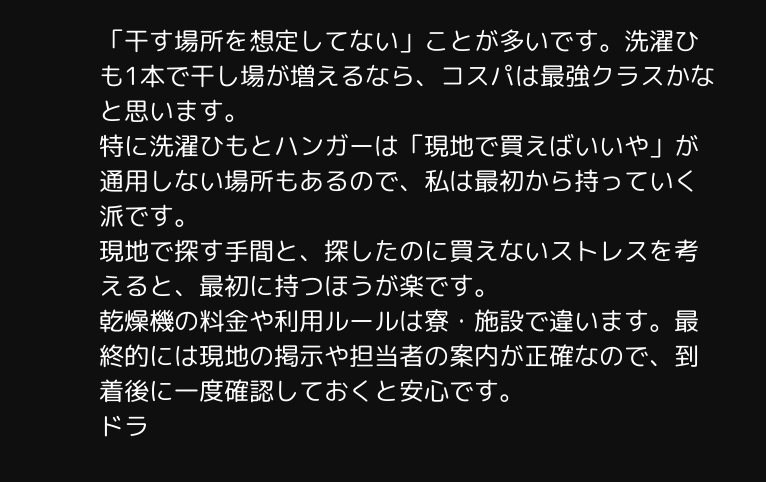「干す場所を想定してない」ことが多いです。洗濯ひも1本で干し場が増えるなら、コスパは最強クラスかなと思います。
特に洗濯ひもとハンガーは「現地で買えばいいや」が通用しない場所もあるので、私は最初から持っていく派です。
現地で探す手間と、探したのに買えないストレスを考えると、最初に持つほうが楽です。
乾燥機の料金や利用ルールは寮・施設で違います。最終的には現地の掲示や担当者の案内が正確なので、到着後に一度確認しておくと安心です。
ドラ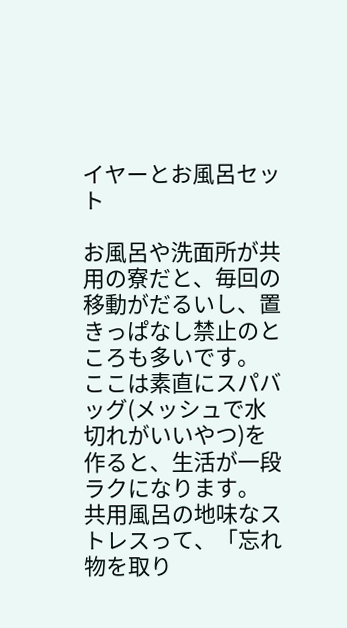イヤーとお風呂セット

お風呂や洗面所が共用の寮だと、毎回の移動がだるいし、置きっぱなし禁止のところも多いです。
ここは素直にスパバッグ(メッシュで水切れがいいやつ)を作ると、生活が一段ラクになります。
共用風呂の地味なストレスって、「忘れ物を取り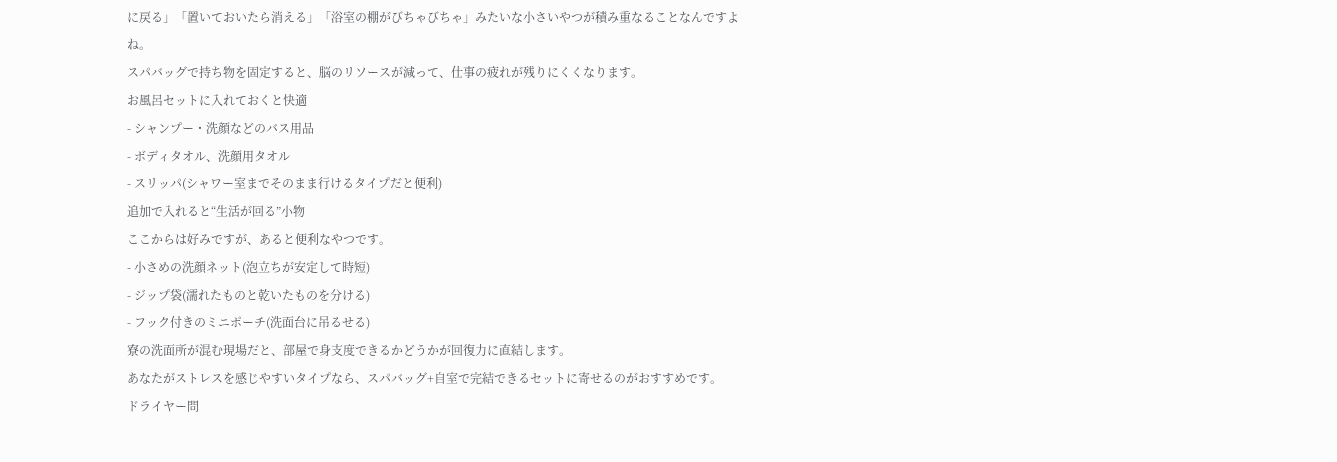に戻る」「置いておいたら消える」「浴室の棚がびちゃびちゃ」みたいな小さいやつが積み重なることなんですよね。
スパバッグで持ち物を固定すると、脳のリソースが減って、仕事の疲れが残りにくくなります。
お風呂セットに入れておくと快適
- シャンプー・洗顔などのバス用品
- ボディタオル、洗顔用タオル
- スリッパ(シャワー室までそのまま行けるタイプだと便利)
追加で入れると“生活が回る”小物
ここからは好みですが、あると便利なやつです。
- 小さめの洗顔ネット(泡立ちが安定して時短)
- ジップ袋(濡れたものと乾いたものを分ける)
- フック付きのミニポーチ(洗面台に吊るせる)
寮の洗面所が混む現場だと、部屋で身支度できるかどうかが回復力に直結します。
あなたがストレスを感じやすいタイプなら、スパバッグ+自室で完結できるセットに寄せるのがおすすめです。
ドライヤー問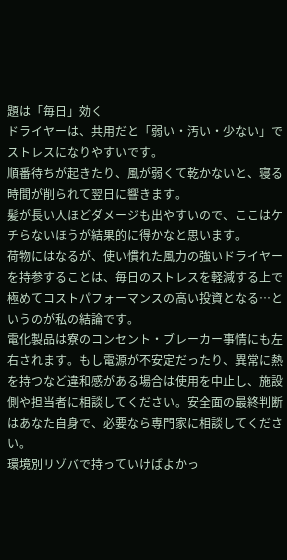題は「毎日」効く
ドライヤーは、共用だと「弱い・汚い・少ない」でストレスになりやすいです。
順番待ちが起きたり、風が弱くて乾かないと、寝る時間が削られて翌日に響きます。
髪が長い人ほどダメージも出やすいので、ここはケチらないほうが結果的に得かなと思います。
荷物にはなるが、使い慣れた風力の強いドライヤーを持参することは、毎日のストレスを軽減する上で極めてコストパフォーマンスの高い投資となる…というのが私の結論です。
電化製品は寮のコンセント・ブレーカー事情にも左右されます。もし電源が不安定だったり、異常に熱を持つなど違和感がある場合は使用を中止し、施設側や担当者に相談してください。安全面の最終判断はあなた自身で、必要なら専門家に相談してください。
環境別リゾバで持っていけばよかっ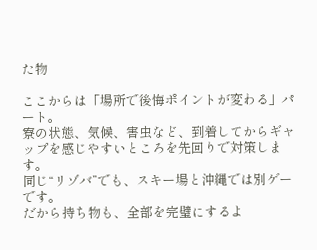た物

ここからは「場所で後悔ポイントが変わる」パート。
寮の状態、気候、害虫など、到着してからギャップを感じやすいところを先回りで対策します。
同じ“リゾバ”でも、スキー場と沖縄では別ゲーです。
だから持ち物も、全部を完璧にするよ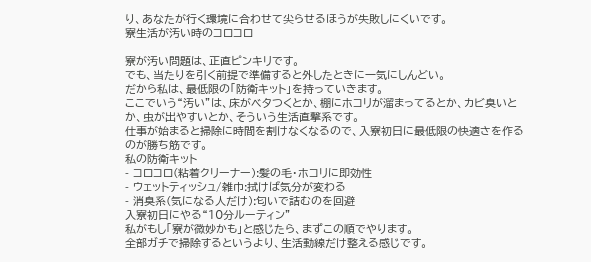り、あなたが行く環境に合わせて尖らせるほうが失敗しにくいです。
寮生活が汚い時のコロコロ

寮が汚い問題は、正直ピンキリです。
でも、当たりを引く前提で準備すると外したときに一気にしんどい。
だから私は、最低限の「防衛キット」を持っていきます。
ここでいう“汚い”は、床がベタつくとか、棚にホコリが溜まってるとか、カビ臭いとか、虫が出やすいとか、そういう生活直撃系です。
仕事が始まると掃除に時間を割けなくなるので、入寮初日に最低限の快適さを作るのが勝ち筋です。
私の防衛キット
- コロコロ(粘着クリーナー):髪の毛・ホコリに即効性
- ウェットティッシュ/雑巾:拭けば気分が変わる
- 消臭系(気になる人だけ):匂いで詰むのを回避
入寮初日にやる“10分ルーティン”
私がもし「寮が微妙かも」と感じたら、まずこの順でやります。
全部ガチで掃除するというより、生活動線だけ整える感じです。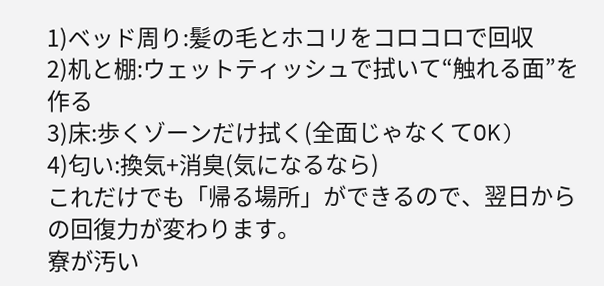1)ベッド周り:髪の毛とホコリをコロコロで回収
2)机と棚:ウェットティッシュで拭いて“触れる面”を作る
3)床:歩くゾーンだけ拭く(全面じゃなくてOK)
4)匂い:換気+消臭(気になるなら)
これだけでも「帰る場所」ができるので、翌日からの回復力が変わります。
寮が汚い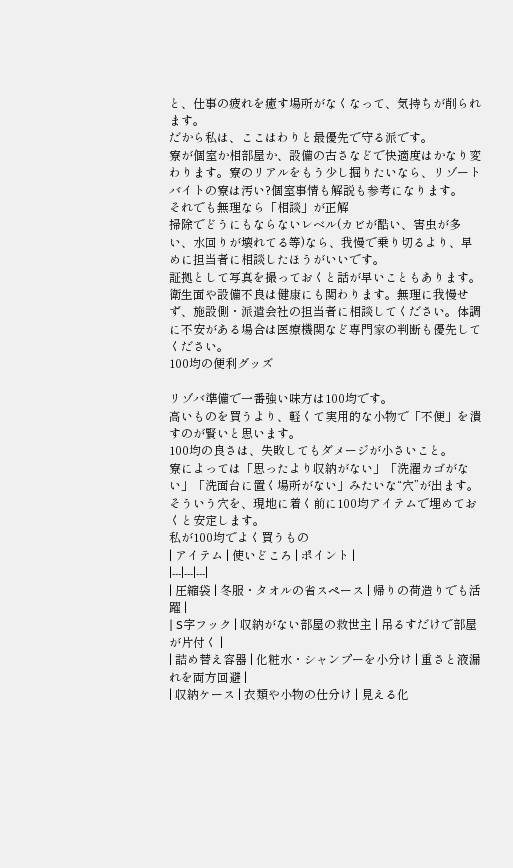と、仕事の疲れを癒す場所がなくなって、気持ちが削られます。
だから私は、ここはわりと最優先で守る派です。
寮が個室か相部屋か、設備の古さなどで快適度はかなり変わります。寮のリアルをもう少し掘りたいなら、リゾートバイトの寮は汚い?個室事情も解説も参考になります。
それでも無理なら「相談」が正解
掃除でどうにもならないレベル(カビが酷い、害虫が多い、水回りが壊れてる等)なら、我慢で乗り切るより、早めに担当者に相談したほうがいいです。
証拠として写真を撮っておくと話が早いこともあります。
衛生面や設備不良は健康にも関わります。無理に我慢せず、施設側・派遣会社の担当者に相談してください。体調に不安がある場合は医療機関など専門家の判断も優先してください。
100均の便利グッズ

リゾバ準備で一番強い味方は100均です。
高いものを買うより、軽くて実用的な小物で「不便」を潰すのが賢いと思います。
100均の良さは、失敗してもダメージが小さいこと。
寮によっては「思ったより収納がない」「洗濯カゴがない」「洗面台に置く場所がない」みたいな“穴”が出ます。
そういう穴を、現地に着く前に100均アイテムで埋めておくと安定します。
私が100均でよく買うもの
| アイテム | 使いどころ | ポイント |
|---|---|---|
| 圧縮袋 | 冬服・タオルの省スペース | 帰りの荷造りでも活躍 |
| S字フック | 収納がない部屋の救世主 | 吊るすだけで部屋が片付く |
| 詰め替え容器 | 化粧水・シャンプーを小分け | 重さと液漏れを両方回避 |
| 収納ケース | 衣類や小物の仕分け | 見える化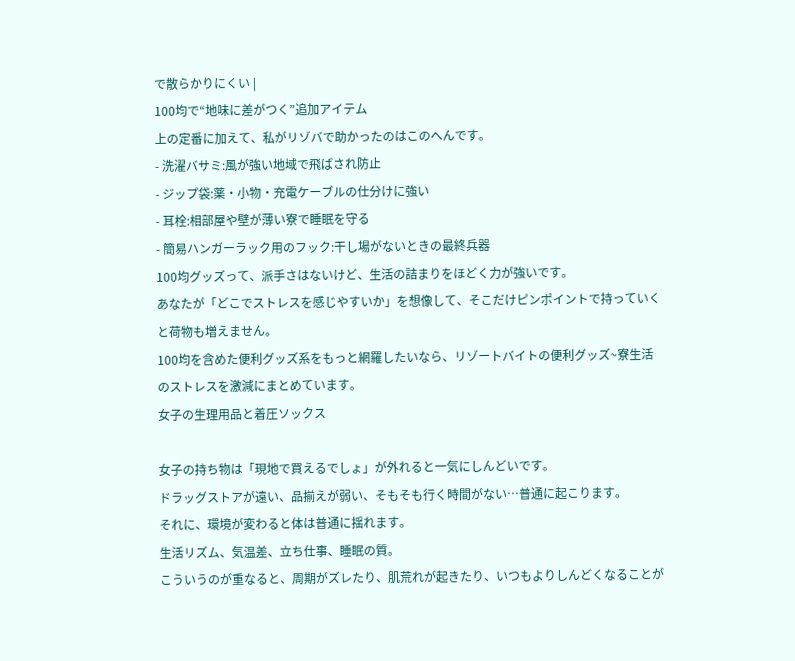で散らかりにくい |
100均で“地味に差がつく”追加アイテム
上の定番に加えて、私がリゾバで助かったのはこのへんです。
- 洗濯バサミ:風が強い地域で飛ばされ防止
- ジップ袋:薬・小物・充電ケーブルの仕分けに強い
- 耳栓:相部屋や壁が薄い寮で睡眠を守る
- 簡易ハンガーラック用のフック:干し場がないときの最終兵器
100均グッズって、派手さはないけど、生活の詰まりをほどく力が強いです。
あなたが「どこでストレスを感じやすいか」を想像して、そこだけピンポイントで持っていくと荷物も増えません。
100均を含めた便利グッズ系をもっと網羅したいなら、リゾートバイトの便利グッズ~寮生活のストレスを激減にまとめています。
女子の生理用品と着圧ソックス

女子の持ち物は「現地で買えるでしょ」が外れると一気にしんどいです。
ドラッグストアが遠い、品揃えが弱い、そもそも行く時間がない…普通に起こります。
それに、環境が変わると体は普通に揺れます。
生活リズム、気温差、立ち仕事、睡眠の質。
こういうのが重なると、周期がズレたり、肌荒れが起きたり、いつもよりしんどくなることが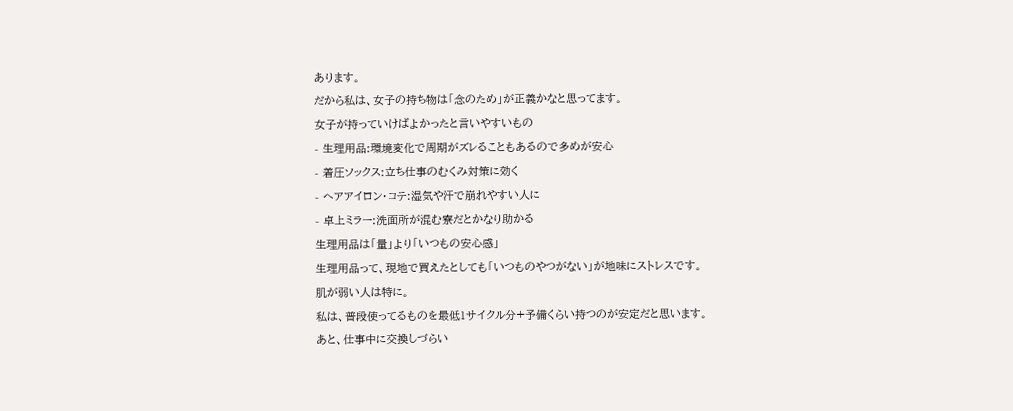あります。
だから私は、女子の持ち物は「念のため」が正義かなと思ってます。
女子が持っていけばよかったと言いやすいもの
- 生理用品:環境変化で周期がズレることもあるので多めが安心
- 着圧ソックス:立ち仕事のむくみ対策に効く
- ヘアアイロン・コテ:湿気や汗で崩れやすい人に
- 卓上ミラー:洗面所が混む寮だとかなり助かる
生理用品は「量」より「いつもの安心感」
生理用品って、現地で買えたとしても「いつものやつがない」が地味にストレスです。
肌が弱い人は特に。
私は、普段使ってるものを最低1サイクル分+予備くらい持つのが安定だと思います。
あと、仕事中に交換しづらい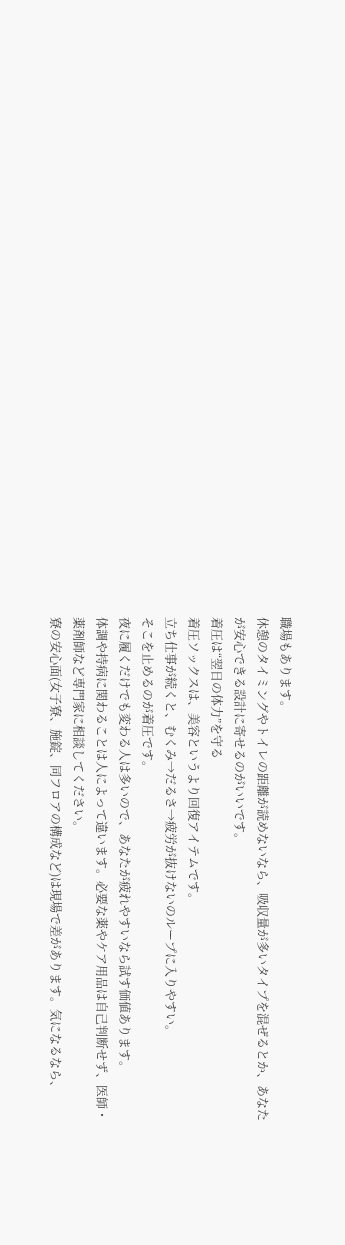職場もあります。
休憩のタイミングやトイレの距離が読めないなら、吸収量が多いタイプを混ぜるとか、あなたが安心できる設計に寄せるのがいいです。
着圧は“翌日の体力”を守る
着圧ソックスは、美容というより回復アイテムです。
立ち仕事が続くと、むくみ→だるさ→疲労が抜けないのループに入りやすい。
そこを止めるのが着圧です。
夜に履くだけでも変わる人は多いので、あなたが疲れやすいなら試す価値あります。
体調や持病に関わることは人によって違います。必要な薬やケア用品は自己判断せず、医師・薬剤師など専門家に相談してください。
寮の安心面(女子寮、施錠、同フロアの構成など)は現場で差があります。気になるなら、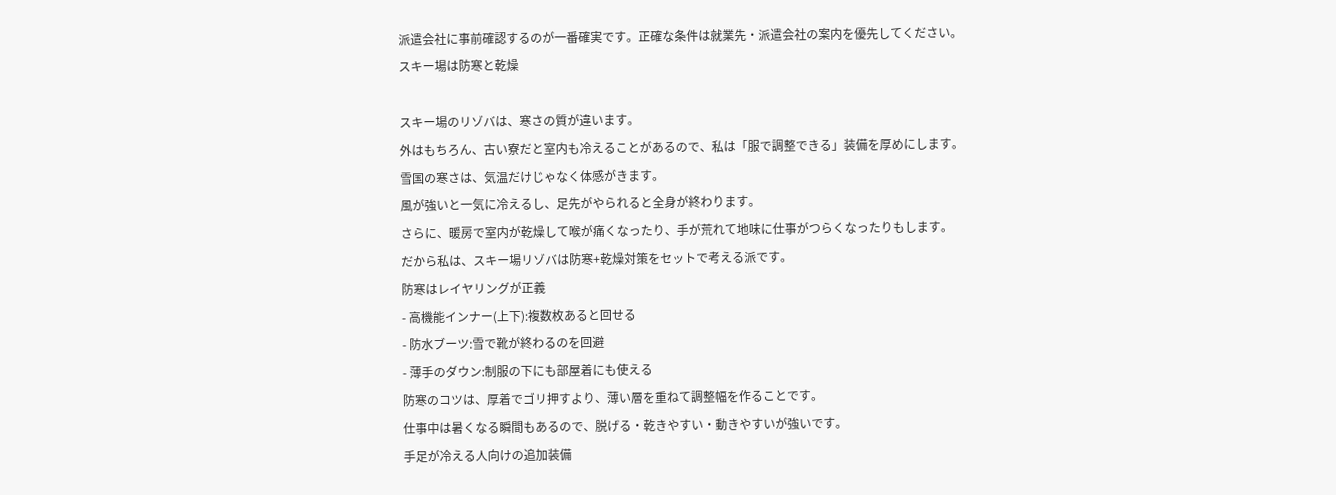派遣会社に事前確認するのが一番確実です。正確な条件は就業先・派遣会社の案内を優先してください。
スキー場は防寒と乾燥

スキー場のリゾバは、寒さの質が違います。
外はもちろん、古い寮だと室内も冷えることがあるので、私は「服で調整できる」装備を厚めにします。
雪国の寒さは、気温だけじゃなく体感がきます。
風が強いと一気に冷えるし、足先がやられると全身が終わります。
さらに、暖房で室内が乾燥して喉が痛くなったり、手が荒れて地味に仕事がつらくなったりもします。
だから私は、スキー場リゾバは防寒+乾燥対策をセットで考える派です。
防寒はレイヤリングが正義
- 高機能インナー(上下):複数枚あると回せる
- 防水ブーツ:雪で靴が終わるのを回避
- 薄手のダウン:制服の下にも部屋着にも使える
防寒のコツは、厚着でゴリ押すより、薄い層を重ねて調整幅を作ることです。
仕事中は暑くなる瞬間もあるので、脱げる・乾きやすい・動きやすいが強いです。
手足が冷える人向けの追加装備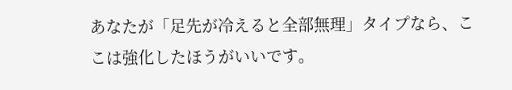あなたが「足先が冷えると全部無理」タイプなら、ここは強化したほうがいいです。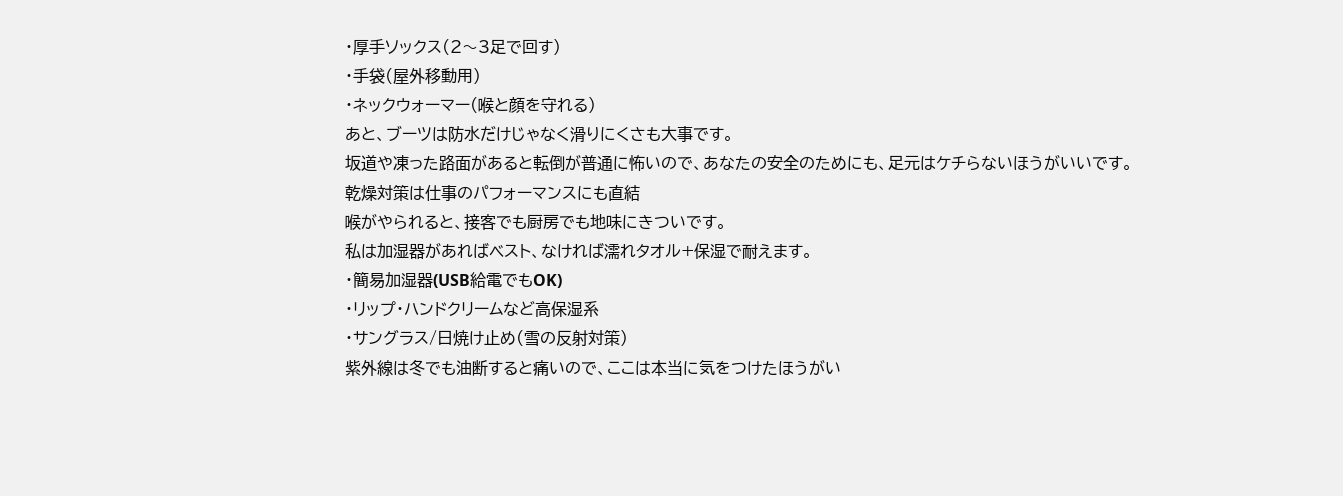・厚手ソックス(2〜3足で回す)
・手袋(屋外移動用)
・ネックウォーマー(喉と顔を守れる)
あと、ブーツは防水だけじゃなく滑りにくさも大事です。
坂道や凍った路面があると転倒が普通に怖いので、あなたの安全のためにも、足元はケチらないほうがいいです。
乾燥対策は仕事のパフォーマンスにも直結
喉がやられると、接客でも厨房でも地味にきついです。
私は加湿器があればベスト、なければ濡れタオル+保湿で耐えます。
・簡易加湿器(USB給電でもOK)
・リップ・ハンドクリームなど高保湿系
・サングラス/日焼け止め(雪の反射対策)
紫外線は冬でも油断すると痛いので、ここは本当に気をつけたほうがい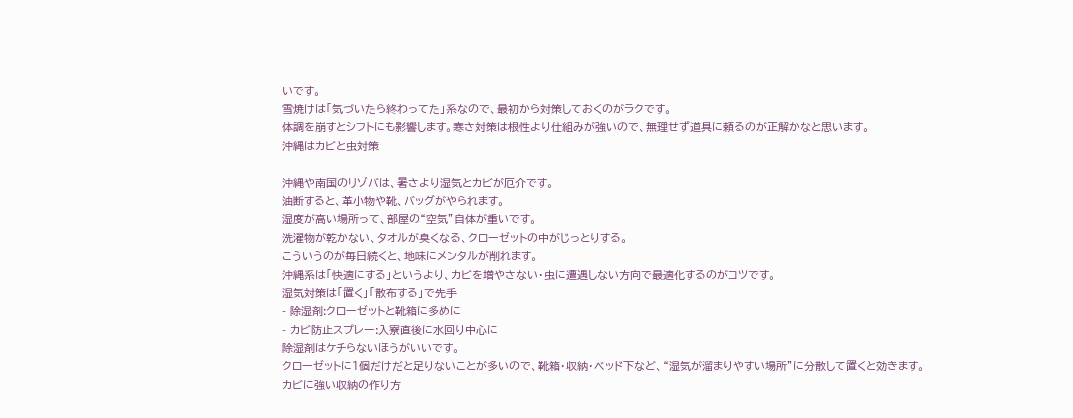いです。
雪焼けは「気づいたら終わってた」系なので、最初から対策しておくのがラクです。
体調を崩すとシフトにも影響します。寒さ対策は根性より仕組みが強いので、無理せず道具に頼るのが正解かなと思います。
沖縄はカビと虫対策

沖縄や南国のリゾバは、暑さより湿気とカビが厄介です。
油断すると、革小物や靴、バッグがやられます。
湿度が高い場所って、部屋の“空気”自体が重いです。
洗濯物が乾かない、タオルが臭くなる、クローゼットの中がじっとりする。
こういうのが毎日続くと、地味にメンタルが削れます。
沖縄系は「快適にする」というより、カビを増やさない・虫に遭遇しない方向で最適化するのがコツです。
湿気対策は「置く」「散布する」で先手
- 除湿剤:クローゼットと靴箱に多めに
- カビ防止スプレー:入寮直後に水回り中心に
除湿剤はケチらないほうがいいです。
クローゼットに1個だけだと足りないことが多いので、靴箱・収納・ベッド下など、“湿気が溜まりやすい場所”に分散して置くと効きます。
カビに強い収納の作り方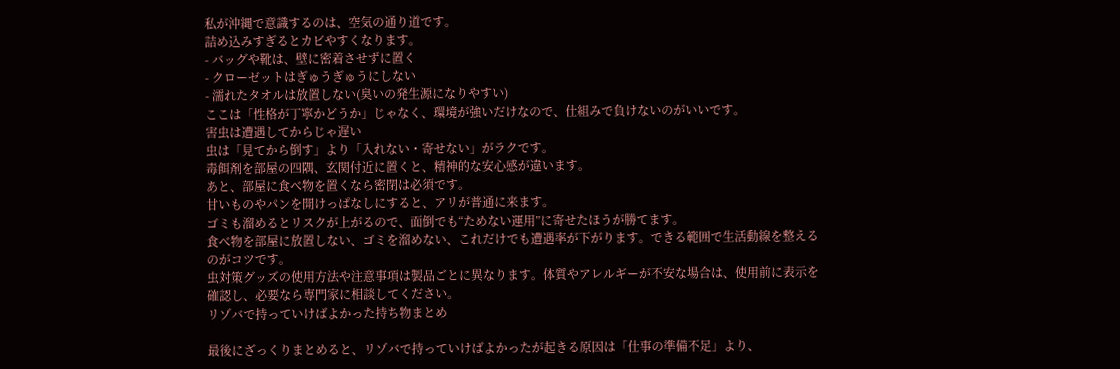私が沖縄で意識するのは、空気の通り道です。
詰め込みすぎるとカビやすくなります。
- バッグや靴は、壁に密着させずに置く
- クローゼットはぎゅうぎゅうにしない
- 濡れたタオルは放置しない(臭いの発生源になりやすい)
ここは「性格が丁寧かどうか」じゃなく、環境が強いだけなので、仕組みで負けないのがいいです。
害虫は遭遇してからじゃ遅い
虫は「見てから倒す」より「入れない・寄せない」がラクです。
毒餌剤を部屋の四隅、玄関付近に置くと、精神的な安心感が違います。
あと、部屋に食べ物を置くなら密閉は必須です。
甘いものやパンを開けっぱなしにすると、アリが普通に来ます。
ゴミも溜めるとリスクが上がるので、面倒でも“ためない運用”に寄せたほうが勝てます。
食べ物を部屋に放置しない、ゴミを溜めない、これだけでも遭遇率が下がります。できる範囲で生活動線を整えるのがコツです。
虫対策グッズの使用方法や注意事項は製品ごとに異なります。体質やアレルギーが不安な場合は、使用前に表示を確認し、必要なら専門家に相談してください。
リゾバで持っていけばよかった持ち物まとめ

最後にざっくりまとめると、リゾバで持っていけばよかったが起きる原因は「仕事の準備不足」より、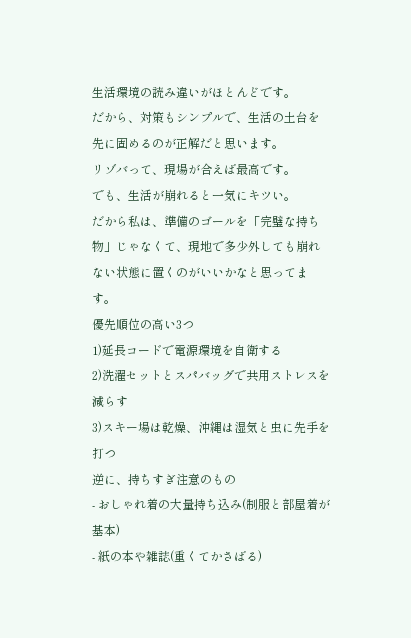生活環境の読み違いがほとんどです。
だから、対策もシンプルで、生活の土台を先に固めるのが正解だと思います。
リゾバって、現場が合えば最高です。
でも、生活が崩れると一気にキツい。
だから私は、準備のゴールを「完璧な持ち物」じゃなくて、現地で多少外しても崩れない状態に置くのがいいかなと思ってます。
優先順位の高い3つ
1)延長コードで電源環境を自衛する
2)洗濯セットとスパバッグで共用ストレスを減らす
3)スキー場は乾燥、沖縄は湿気と虫に先手を打つ
逆に、持ちすぎ注意のもの
- おしゃれ着の大量持ち込み(制服と部屋着が基本)
- 紙の本や雑誌(重くてかさばる)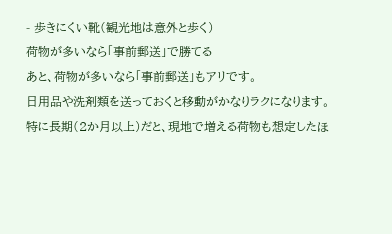- 歩きにくい靴(観光地は意外と歩く)
荷物が多いなら「事前郵送」で勝てる
あと、荷物が多いなら「事前郵送」もアリです。
日用品や洗剤類を送っておくと移動がかなりラクになります。
特に長期(2か月以上)だと、現地で増える荷物も想定したほ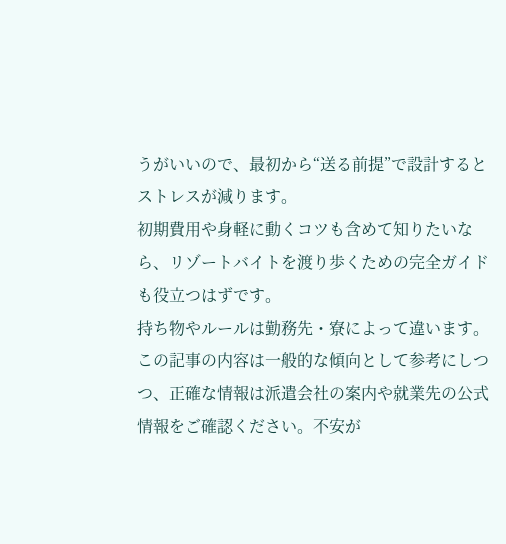うがいいので、最初から“送る前提”で設計するとストレスが減ります。
初期費用や身軽に動くコツも含めて知りたいなら、リゾートバイトを渡り歩くための完全ガイドも役立つはずです。
持ち物やルールは勤務先・寮によって違います。この記事の内容は一般的な傾向として参考にしつつ、正確な情報は派遣会社の案内や就業先の公式情報をご確認ください。不安が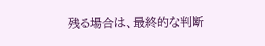残る場合は、最終的な判断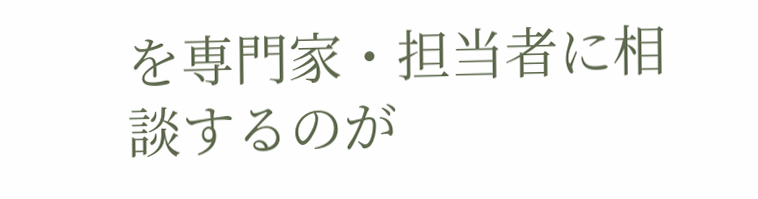を専門家・担当者に相談するのが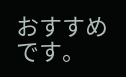おすすめです。